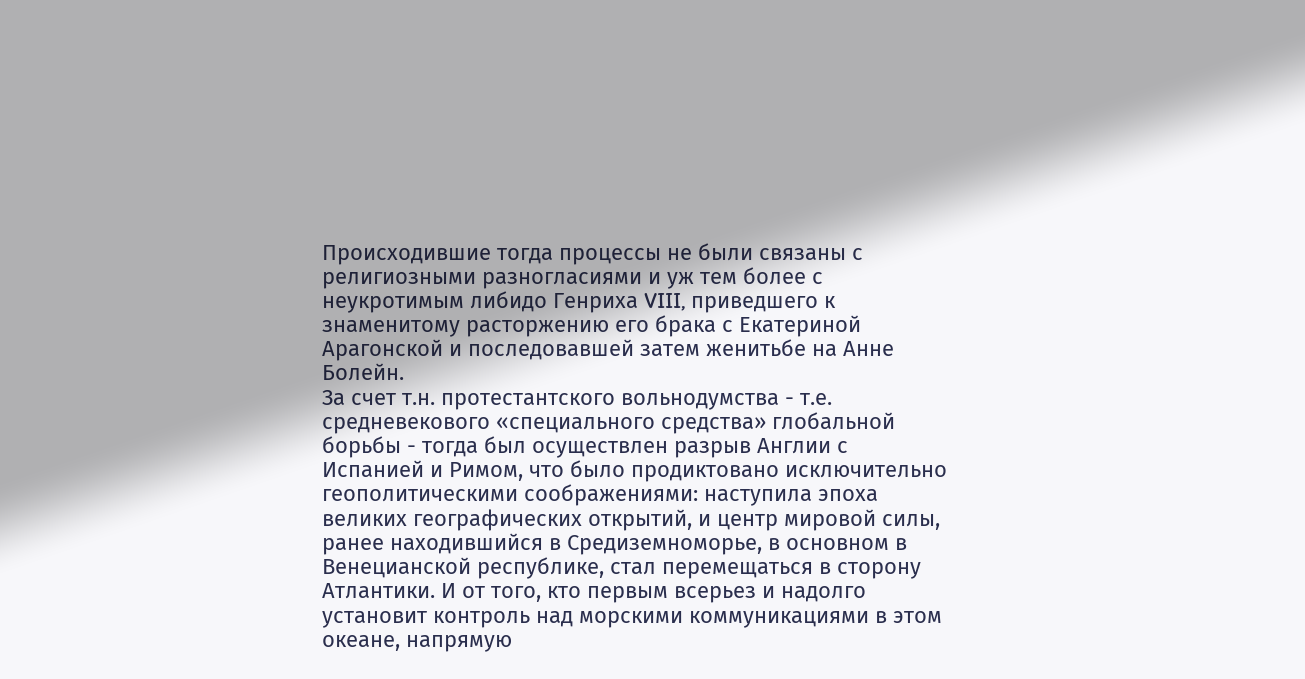Происходившие тогда процессы не были связаны с религиозными разногласиями и уж тем более с неукротимым либидо Генриха VIII, приведшего к знаменитому расторжению его брака с Екатериной Арагонской и последовавшей затем женитьбе на Анне Болейн.
За счет т.н. протестантского вольнодумства - т.е. средневекового «специального средства» глобальной борьбы - тогда был осуществлен разрыв Англии с Испанией и Римом, что было продиктовано исключительно геополитическими соображениями: наступила эпоха великих географических открытий, и центр мировой силы, ранее находившийся в Средиземноморье, в основном в Венецианской республике, стал перемещаться в сторону Атлантики. И от того, кто первым всерьез и надолго установит контроль над морскими коммуникациями в этом океане, напрямую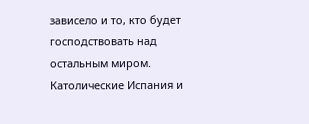зависело и то, кто будет господствовать над остальным миром. Католические Испания и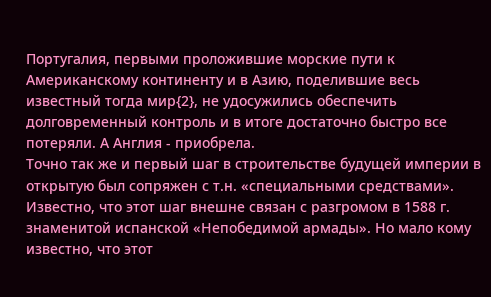Португалия, первыми проложившие морские пути к Американскому континенту и в Азию, поделившие весь известный тогда мир{2}, не удосужились обеспечить долговременный контроль и в итоге достаточно быстро все потеряли. А Англия - приобрела.
Точно так же и первый шаг в строительстве будущей империи в открытую был сопряжен с т.н. «специальными средствами». Известно, что этот шаг внешне связан с разгромом в 1588 г. знаменитой испанской «Непобедимой армады». Но мало кому известно, что этот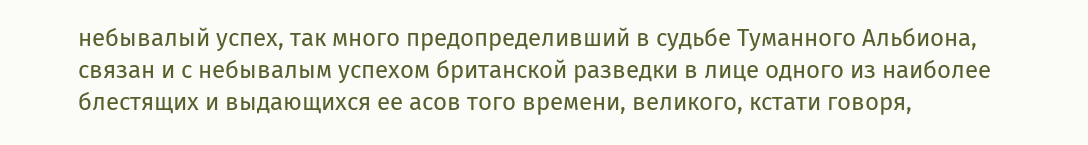небывалый успех, так много предопределивший в судьбе Туманного Альбиона, связан и с небывалым успехом британской разведки в лице одного из наиболее блестящих и выдающихся ее асов того времени, великого, кстати говоря,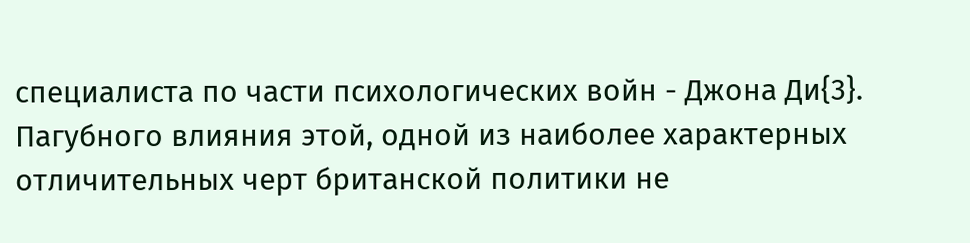специалиста по части психологических войн - Джона Ди{3}.
Пагубного влияния этой, одной из наиболее характерных отличительных черт британской политики не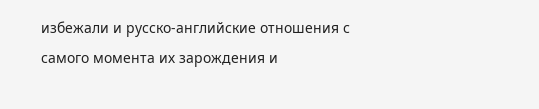избежали и русско-английские отношения с самого момента их зарождения и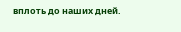вплоть до наших дней.